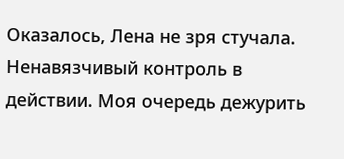Оказалось, Лена не зря стучала. Ненавязчивый контроль в действии. Моя очередь дежурить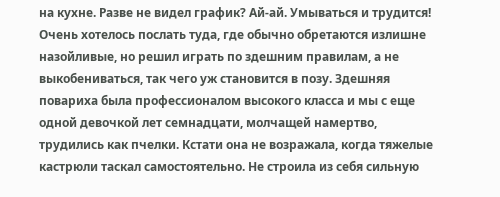на кухне. Разве не видел график? Ай-ай. Умываться и трудится! Очень хотелось послать туда, где обычно обретаются излишне назойливые, но решил играть по здешним правилам, а не выкобениваться, так чего уж становится в позу. Здешняя повариха была профессионалом высокого класса и мы с еще одной девочкой лет семнадцати, молчащей намертво, трудились как пчелки. Кстати она не возражала, когда тяжелые кастрюли таскал самостоятельно. Не строила из себя сильную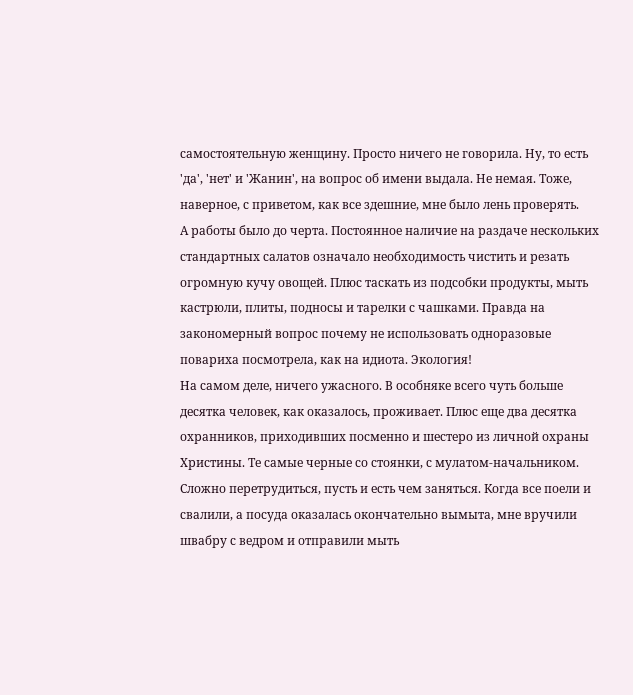самостоятельную женщину. Просто ничего не говорила. Ну, то есть 'да', 'нет' и 'Жанин', на вопрос об имени выдала. Не немая. Тоже, наверное, с приветом, как все здешние, мне было лень проверять.
А работы было до черта. Постоянное наличие на раздаче нескольких стандартных салатов означало необходимость чистить и резать огромную кучу овощей. Плюс таскать из подсобки продукты, мыть кастрюли, плиты, подносы и тарелки с чашками. Правда на закономерный вопрос почему не использовать одноразовые повариха посмотрела, как на идиота. Экология!
На самом деле, ничего ужасного. В особняке всего чуть больше десятка человек, как оказалось, проживает. Плюс еще два десятка охранников, приходивших посменно и шестеро из личной охраны Христины. Те самые черные со стоянки, с мулатом-начальником. Сложно перетрудиться, пусть и есть чем заняться. Когда все поели и свалили, а посуда оказалась окончательно вымыта, мне вручили швабру с ведром и отправили мыть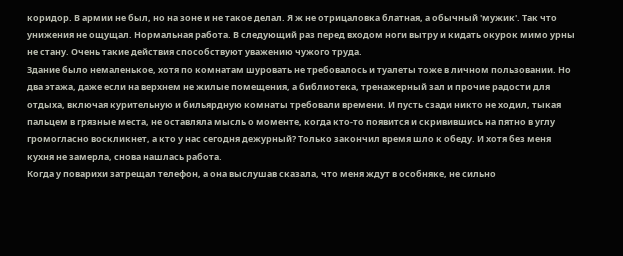коридор. В армии не был, но на зоне и не такое делал. Я ж не отрицаловка блатная, а обычный 'мужик'. Так что унижения не ощущал. Нормальная работа. В следующий раз перед входом ноги вытру и кидать окурок мимо урны не стану. Очень такие действия способствуют уважению чужого труда.
Здание было немаленькое, хотя по комнатам шуровать не требовалось и туалеты тоже в личном пользовании. Но два этажа, даже если на верхнем не жилые помещения, а библиотека, тренажерный зал и прочие радости для отдыха, включая курительную и бильярдную комнаты требовали времени. И пусть сзади никто не ходил, тыкая пальцем в грязные места, не оставляла мысль о моменте, когда кто-то появится и скривившись на пятно в углу громогласно воскликнет, а кто у нас сегодня дежурный? Только закончил время шло к обеду. И хотя без меня кухня не замерла, снова нашлась работа.
Когда у поварихи затрещал телефон, а она выслушав сказала, что меня ждут в особняке, не сильно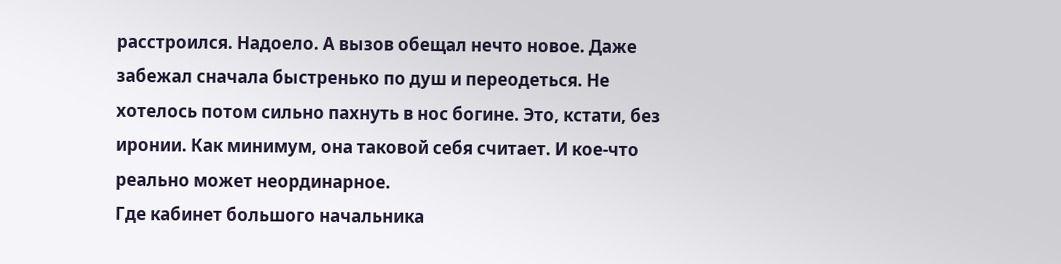расстроился. Надоело. А вызов обещал нечто новое. Даже забежал сначала быстренько по душ и переодеться. Не хотелось потом сильно пахнуть в нос богине. Это, кстати, без иронии. Как минимум, она таковой себя считает. И кое-что реально может неординарное.
Где кабинет большого начальника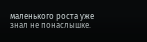маленького роста уже знал не понаслышке.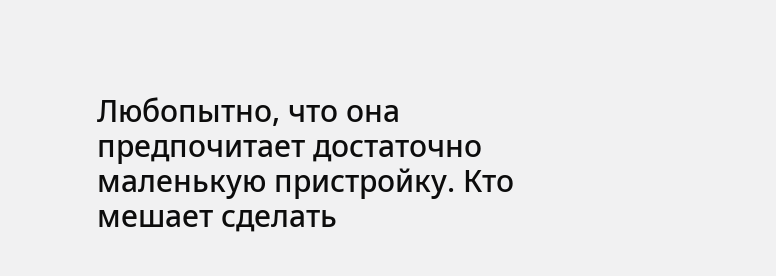Любопытно, что она предпочитает достаточно маленькую пристройку. Кто мешает сделать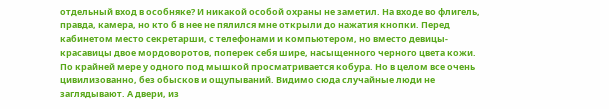отдельный вход в особняке? И никакой особой охраны не заметил. На входе во флигель, правда, камера, но кто б в нее не пялился мне открыли до нажатия кнопки. Перед кабинетом место секретарши, с телефонами и компьютером, но вместо девицы-красавицы двое мордоворотов, поперек себя шире, насыщенного черного цвета кожи. По крайней мере у одного под мышкой просматривается кобура. Но в целом все очень цивилизованно, без обысков и ощупываний. Видимо сюда случайные люди не заглядывают. А двери, из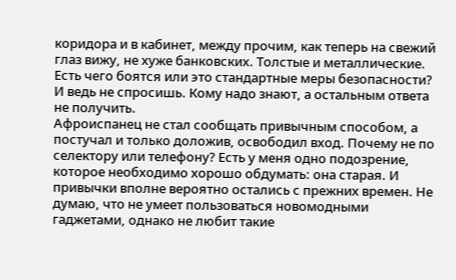коридора и в кабинет, между прочим, как теперь на свежий глаз вижу, не хуже банковских. Толстые и металлические. Есть чего боятся или это стандартные меры безопасности? И ведь не спросишь. Кому надо знают, а остальным ответа не получить.
Афроиспанец не стал сообщать привычным способом, а постучал и только доложив, освободил вход. Почему не по селектору или телефону? Есть у меня одно подозрение, которое необходимо хорошо обдумать: она старая. И привычки вполне вероятно остались с прежних времен. Не думаю, что не умеет пользоваться новомодными гаджетами, однако не любит такие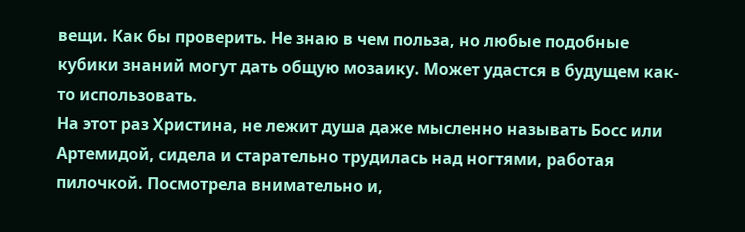вещи. Как бы проверить. Не знаю в чем польза, но любые подобные кубики знаний могут дать общую мозаику. Может удастся в будущем как-то использовать.
На этот раз Христина, не лежит душа даже мысленно называть Босс или Артемидой, сидела и старательно трудилась над ногтями, работая пилочкой. Посмотрела внимательно и,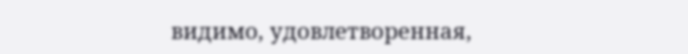видимо, удовлетворенная,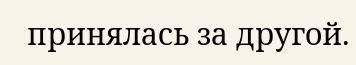принялась за другой.